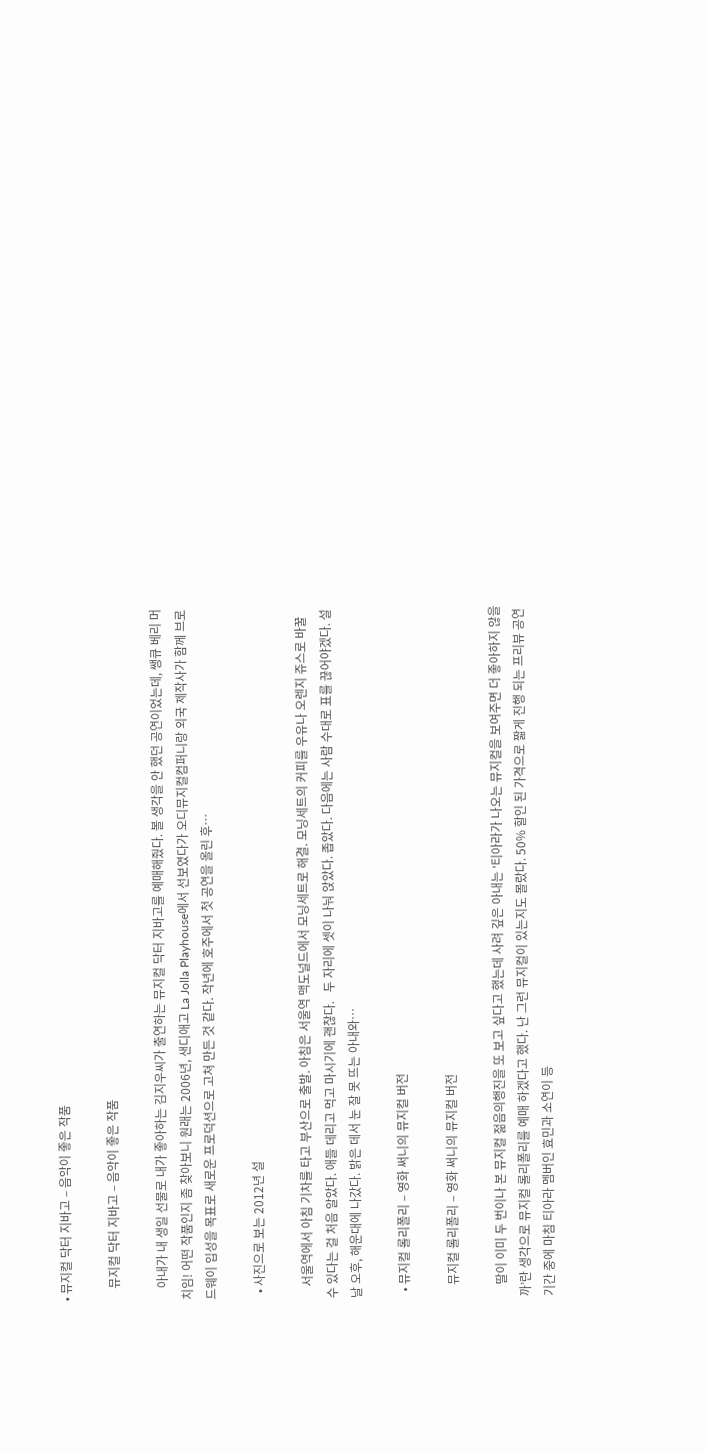• 뮤지컬 닥터 지바고 – 음악이 좋은 작품

    뮤지컬 닥터 지바고 – 음악이 좋은 작품

    아내가 내 생일 선물로 내가 좋아하는 김지우씨가 출연하는 뮤지컬 닥터 지바고를 예매해줬다. 볼 생각을 안 했던 공연이었는데, 쌩큐 베리 머치임! 어떤 작품인지 좀 찾아보니 원래는 2006년, 샌디애고 La Jolla Playhouse에서 선보였다가 오디뮤지컬컴퍼니랑 외국 제작사가 함께 브로드웨이 입성을 목표로 새로운 프로덕션으로 고쳐 만든 것 같다. 작년에 호주에서 첫 공연을 올린 후…

  • 사진으로 보는 2012년 설

    서울역에서 아침 기차를 타고 부산으로 출발. 아침은 서울역 맥도널드에서 모닝세트로 해결. 모닝세트의 커피를 우유나 오렌지 쥬스로 바꿀 수 있다는 걸 처음 알았다. 애들 데리고 먹고 마시기에 괜찮다.   두 자리에 셋이 나눠 앉았다. 좁았다. 다음에는 사람 수대로 표를 끊어야겠다. 설날 오후, 해운대에 나갔다. 밝은 데서 눈 잘 못 뜨는 아내와…

  • 뮤지컬 롤리폴리 – 영화 써니의 뮤지컬 버전

    뮤지컬 롤리폴리 – 영화 써니의 뮤지컬 버전

    딸이 이미 두 번이나 본 뮤지컬 젊음의행진을 또 보고 싶다고 했는데 사려 깊은 아내는 ‘티아라가 나오는 뮤지컬을 보여주면 더 좋아하지 않을까’란 생각으로 뮤지컬 롤리폴리를 예매 하겠다고 했다. 난 그런 뮤지컬이 있는지도 몰랐다. 50% 할인 된 가격으로 짧게 진행 되는 프리뷰 공연 기간 중에 마침 티아라 멤버인 효민과 소연이 등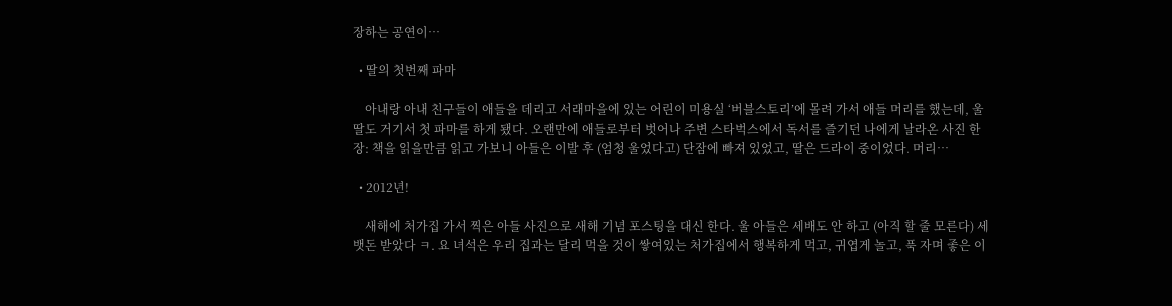장하는 공연이…

  • 딸의 첫번째 파마

    아내랑 아내 친구들이 애들을 데리고 서래마을에 있는 어린이 미용실 ‘버블스토리’에 몰려 가서 애들 머리를 했는데, 울 딸도 거기서 첫 파마를 하게 됐다. 오랜만에 애들로부터 벗어나 주변 스타벅스에서 독서를 즐기던 나에게 날라온 사진 한 장: 책을 읽을만큼 읽고 가보니 아들은 이발 후 (엄청 울었다고) 단잠에 빠져 있었고, 딸은 드라이 중이었다. 머리…

  • 2012년!

    새해에 처가집 가서 찍은 아들 사진으로 새해 기념 포스팅을 대신 한다. 울 아들은 세배도 안 하고 (아직 할 줄 모른다) 세뱃돈 받았다 ㅋ. 요 녀석은 우리 집과는 달리 먹을 것이 쌓여있는 처가집에서 행복하게 먹고, 귀엽게 놀고, 푹 자며 좋은 이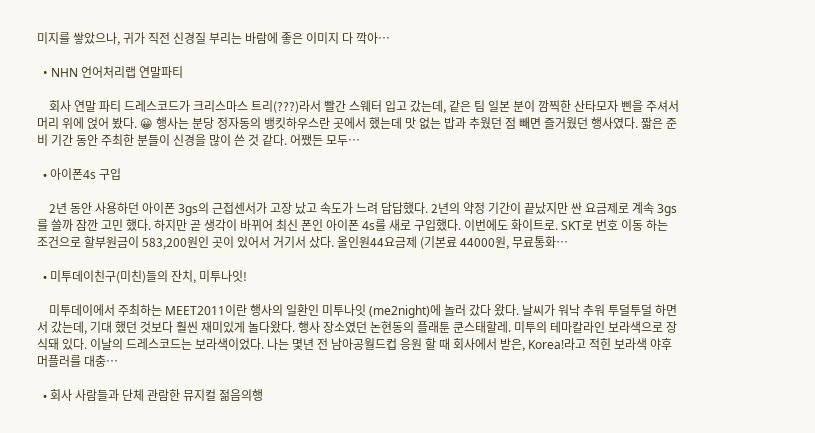미지를 쌓았으나, 귀가 직전 신경질 부리는 바람에 좋은 이미지 다 깍아…

  • NHN 언어처리랩 연말파티

    회사 연말 파티 드레스코드가 크리스마스 트리(???)라서 빨간 스웨터 입고 갔는데, 같은 팀 일본 분이 깜찍한 산타모자 삔을 주셔서 머리 위에 얹어 봤다. 😀 행사는 분당 정자동의 뱅킷하우스란 곳에서 했는데 맛 없는 밥과 추웠던 점 빼면 즐거웠던 행사였다. 짧은 준비 기간 동안 주최한 분들이 신경을 많이 쓴 것 같다. 어쨌든 모두…

  • 아이폰4s 구입

    2년 동안 사용하던 아이폰 3gs의 근접센서가 고장 났고 속도가 느려 답답했다. 2년의 약정 기간이 끝났지만 싼 요금제로 계속 3gs를 쓸까 잠깐 고민 했다. 하지만 곧 생각이 바뀌어 최신 폰인 아이폰 4s를 새로 구입했다. 이번에도 화이트로. SKT로 번호 이동 하는 조건으로 할부원금이 583,200원인 곳이 있어서 거기서 샀다. 올인원44요금제 (기본료 44000원, 무료통화…

  • 미투데이친구(미친)들의 잔치, 미투나잇!

    미투데이에서 주최하는 MEET2011이란 행사의 일환인 미투나잇 (me2night)에 놀러 갔다 왔다. 날씨가 워낙 추워 투덜투덜 하면서 갔는데, 기대 했던 것보다 훨씬 재미있게 놀다왔다. 행사 장소였던 논현동의 플래툰 쿤스태할레. 미투의 테마칼라인 보라색으로 장식돼 있다. 이날의 드레스코드는 보라색이었다. 나는 몇년 전 남아공월드컵 응원 할 때 회사에서 받은, Korea!라고 적힌 보라색 야후 머플러를 대충…

  • 회사 사람들과 단체 관람한 뮤지컬 젊음의행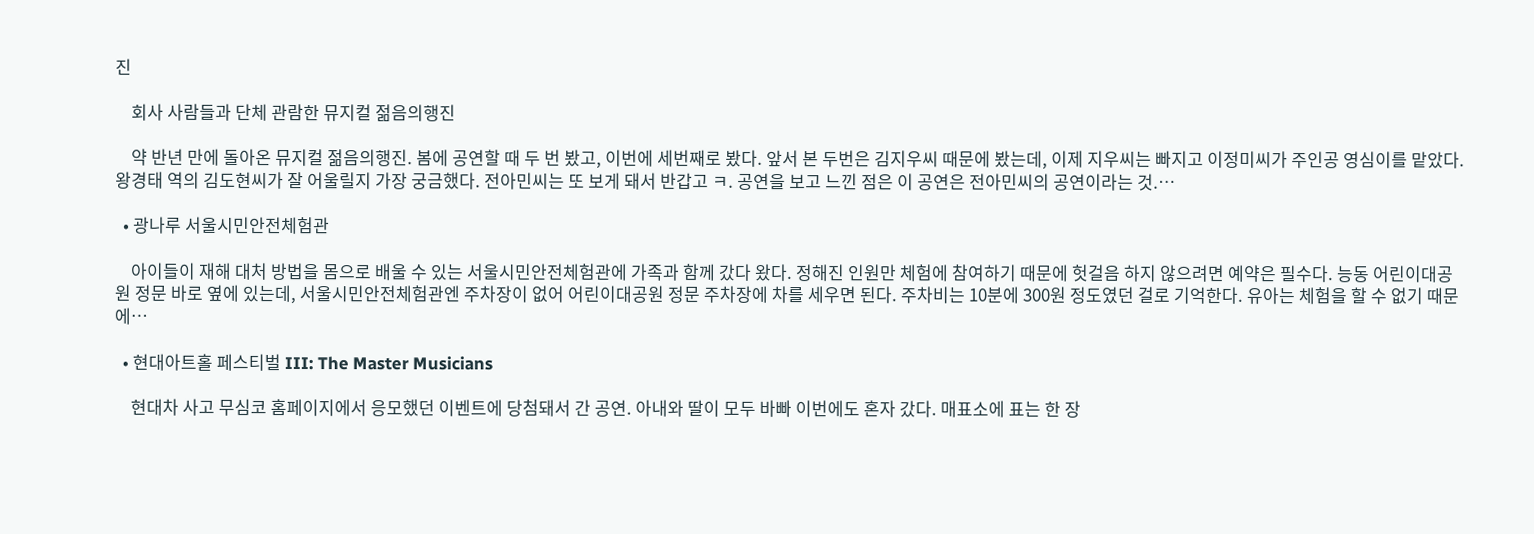진

    회사 사람들과 단체 관람한 뮤지컬 젊음의행진

    약 반년 만에 돌아온 뮤지컬 젊음의행진. 봄에 공연할 때 두 번 봤고, 이번에 세번째로 봤다. 앞서 본 두번은 김지우씨 때문에 봤는데, 이제 지우씨는 빠지고 이정미씨가 주인공 영심이를 맡았다. 왕경태 역의 김도현씨가 잘 어울릴지 가장 궁금했다. 전아민씨는 또 보게 돼서 반갑고 ㅋ. 공연을 보고 느낀 점은 이 공연은 전아민씨의 공연이라는 것.…

  • 광나루 서울시민안전체험관

    아이들이 재해 대처 방법을 몸으로 배울 수 있는 서울시민안전체험관에 가족과 함께 갔다 왔다. 정해진 인원만 체험에 참여하기 때문에 헛걸음 하지 않으려면 예약은 필수다. 능동 어린이대공원 정문 바로 옆에 있는데, 서울시민안전체험관엔 주차장이 없어 어린이대공원 정문 주차장에 차를 세우면 된다. 주차비는 10분에 300원 정도였던 걸로 기억한다. 유아는 체험을 할 수 없기 때문에…

  • 현대아트홀 페스티벌 III: The Master Musicians

    현대차 사고 무심코 홈페이지에서 응모했던 이벤트에 당첨돼서 간 공연. 아내와 딸이 모두 바빠 이번에도 혼자 갔다. 매표소에 표는 한 장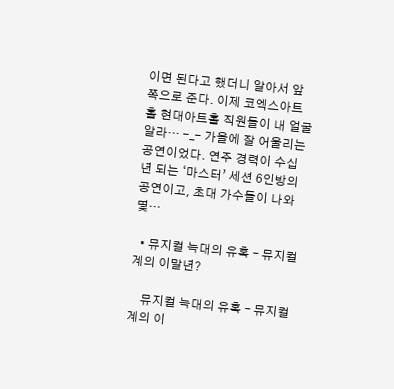이면 된다고 했더니 알아서 앞 쪽으로 준다. 이제 코엑스아트홀 현대아트홀 직원들이 내 얼굴 알라… -_- 가을에 잘 어울리는 공연이었다. 연주 경력이 수십년 되는 ‘마스터’ 세션 6인방의 공연이고, 초대 가수들이 나와 몇…

  • 뮤지컬 늑대의 유혹 – 뮤지컬계의 이말년?

    뮤지컬 늑대의 유혹 – 뮤지컬계의 이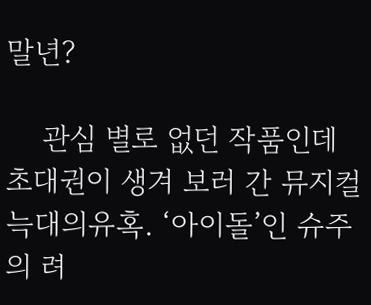말년?

    관심 별로 없던 작품인데 초대권이 생겨 보러 간 뮤지컬 늑대의유혹. ‘아이돌’인 슈주의 려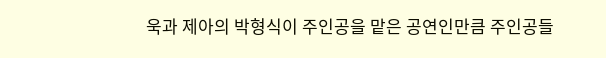욱과 제아의 박형식이 주인공을 맡은 공연인만큼 주인공들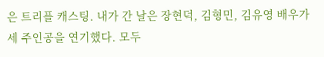은 트리플 캐스팅. 내가 간 날은 장현덕, 김형민, 김유영 배우가 세 주인공을 연기했다. 모두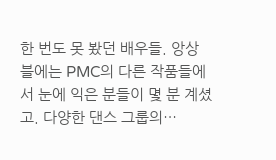한 번도 못 봤던 배우들. 앙상블에는 PMC의 다른 작품들에서 눈에 익은 분들이 몇 분 계셨고. 다양한 댄스 그룹의…